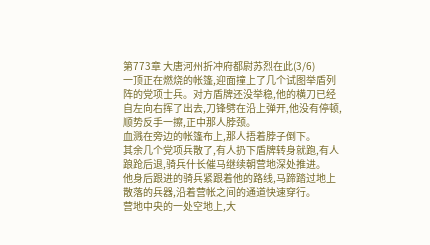第773章 大唐河州折冲府都尉苏烈在此(3/6)
一顶正在燃烧的帐篷,迎面撞上了几个试图举盾列阵的党项士兵。对方盾牌还没举稳,他的横刀已经自左向右挥了出去,刀锋劈在沿上弹开,他没有停顿,顺势反手一擦,正中那人脖颈。
血溅在旁边的帐篷布上,那人捂着脖子倒下。
其余几个党项兵散了,有人扔下盾牌转身就跑,有人踉跄后退,骑兵什长催马继续朝营地深处推进。
他身后跟进的骑兵紧跟着他的路线,马蹄踏过地上散落的兵器,沿着营帐之间的通道快速穿行。
营地中央的一处空地上,大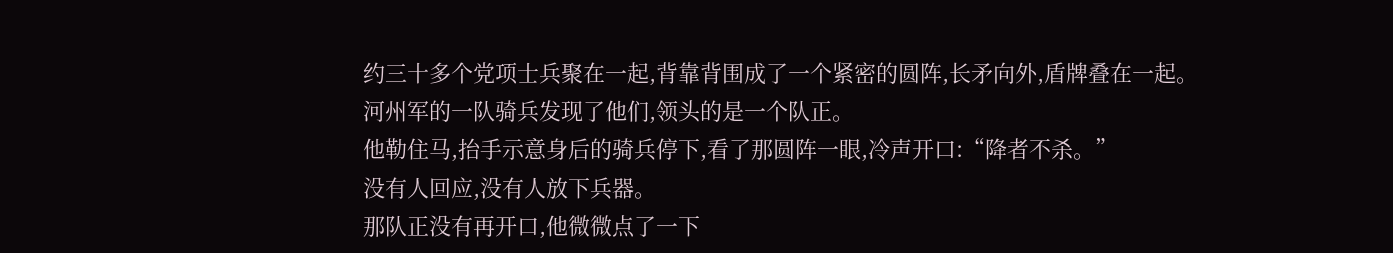约三十多个党项士兵聚在一起,背靠背围成了一个紧密的圆阵,长矛向外,盾牌叠在一起。
河州军的一队骑兵发现了他们,领头的是一个队正。
他勒住马,抬手示意身后的骑兵停下,看了那圆阵一眼,冷声开口:“降者不杀。”
没有人回应,没有人放下兵器。
那队正没有再开口,他微微点了一下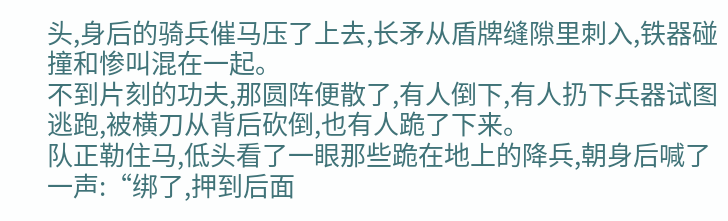头,身后的骑兵催马压了上去,长矛从盾牌缝隙里刺入,铁器碰撞和惨叫混在一起。
不到片刻的功夫,那圆阵便散了,有人倒下,有人扔下兵器试图逃跑,被横刀从背后砍倒,也有人跪了下来。
队正勒住马,低头看了一眼那些跪在地上的降兵,朝身后喊了一声:“绑了,押到后面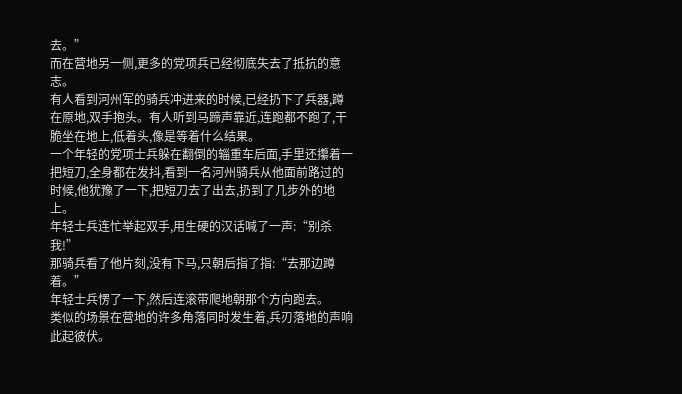去。”
而在营地另一侧,更多的党项兵已经彻底失去了抵抗的意志。
有人看到河州军的骑兵冲进来的时候,已经扔下了兵器,蹲在原地,双手抱头。有人听到马蹄声靠近,连跑都不跑了,干脆坐在地上,低着头,像是等着什么结果。
一个年轻的党项士兵躲在翻倒的辎重车后面,手里还攥着一把短刀,全身都在发抖,看到一名河州骑兵从他面前路过的时候,他犹豫了一下,把短刀去了出去,扔到了几步外的地上。
年轻士兵连忙举起双手,用生硬的汉话喊了一声:“别杀我!”
那骑兵看了他片刻,没有下马,只朝后指了指:“去那边蹲着。”
年轻士兵愣了一下,然后连滚带爬地朝那个方向跑去。
类似的场景在营地的许多角落同时发生着,兵刃落地的声响此起彼伏。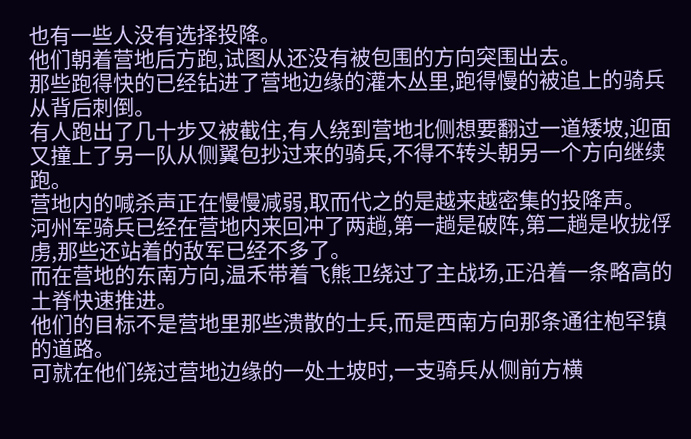也有一些人没有选择投降。
他们朝着营地后方跑,试图从还没有被包围的方向突围出去。
那些跑得快的已经钻进了营地边缘的灌木丛里,跑得慢的被追上的骑兵从背后刺倒。
有人跑出了几十步又被截住,有人绕到营地北侧想要翻过一道矮坡,迎面又撞上了另一队从侧翼包抄过来的骑兵,不得不转头朝另一个方向继续跑。
营地内的喊杀声正在慢慢减弱,取而代之的是越来越密集的投降声。
河州军骑兵已经在营地内来回冲了两趟,第一趟是破阵,第二趟是收拢俘虏,那些还站着的敌军已经不多了。
而在营地的东南方向,温禾带着飞熊卫绕过了主战场,正沿着一条略高的土脊快速推进。
他们的目标不是营地里那些溃散的士兵,而是西南方向那条通往枹罕镇的道路。
可就在他们绕过营地边缘的一处土坡时,一支骑兵从侧前方横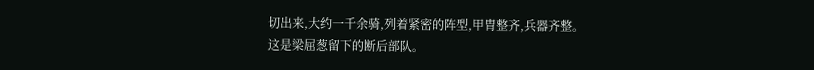切出来,大约一千余骑,列着紧密的阵型,甲胄整齐,兵器齐整。
这是梁屈葱留下的断后部队。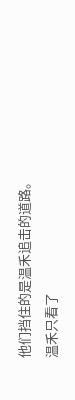他们挡住的是温禾追击的道路。
温禾只看了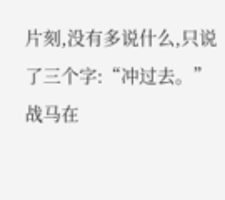片刻,没有多说什么,只说了三个字:“冲过去。”
战马在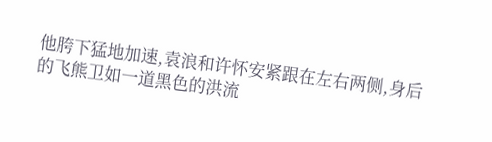他胯下猛地加速,袁浪和许怀安紧跟在左右两侧,身后的飞熊卫如一道黑色的洪流